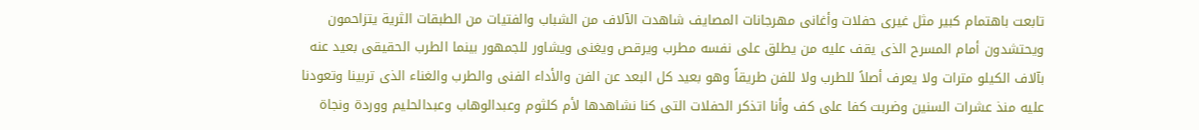تابعت باهتمام كبير مثل غيرى حفلات وأغانى مهرجانات المصايف شاهدت الآلاف من الشباب والفتيات من الطبقات الثرية يتزاحمون ويحتشدون أمام المسرح الذى يقف عليه من يطلق على نفسه مطرب ويرقص ويغنى ويشاور للجمهور بينما الطرب الحقيقى بعيد عنه بآلاف الكيلو مترات ولا يعرف أصلاً للطرب ولا للفن طريقاً وهو بعيد كل البعد عن الفن والأداء الفنى والطرب والغناء الذى تربينا وتعودنا عليه منذ عشرات السنين وضربت كفا على كف وأنا اتذكر الحفلات التى كنا نشاهدها لأم كلثوم وعبدالوهاب وعبدالحليم ووردة ونجاة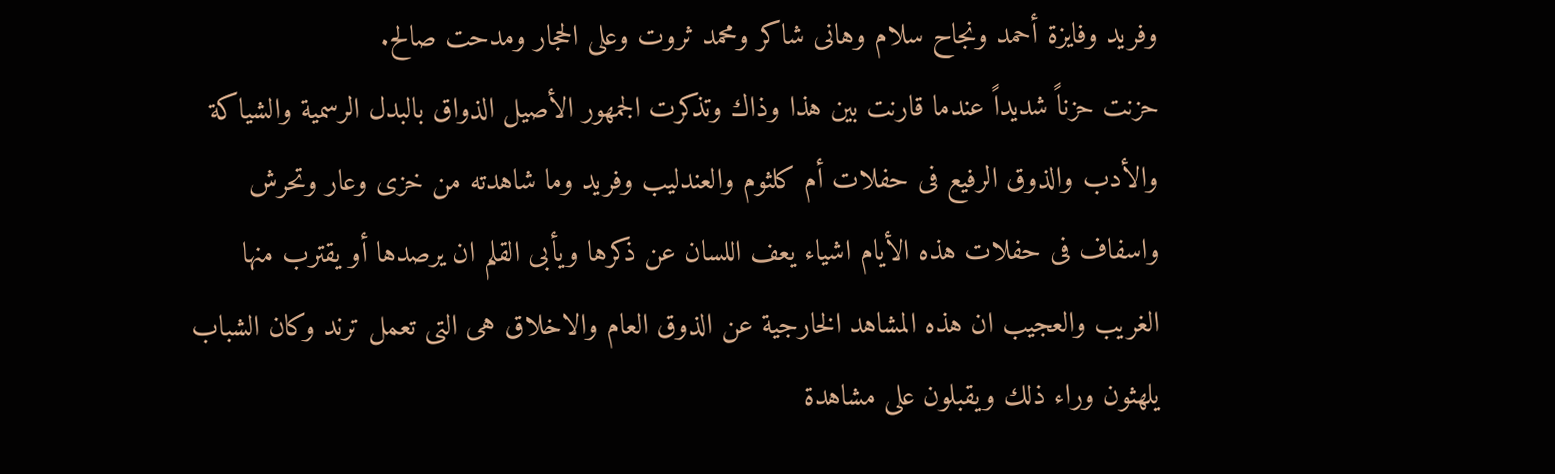وفريد وفايزة أحمد ونجاح سلام وهانى شاكر ومحمد ثروت وعلى الحجار ومدحت صالح.
حزنت حزناً شديداً عندما قارنت بين هذا وذاك وتذكرت الجمهور الأصيل الذواق بالبدل الرسمية والشياكة والأدب والذوق الرفيع فى حفلات أم كلثوم والعندليب وفريد وما شاهدته من خزى وعار وتحرش واسفاف فى حفلات هذه الأيام اشياء يعف اللسان عن ذكرها ويأبى القلم ان يرصدها أو يقترب منها الغريب والعجيب ان هذه المشاهد الخارجية عن الذوق العام والاخلاق هى التى تعمل ترند وكان الشباب يلهثون وراء ذلك ويقبلون على مشاهدة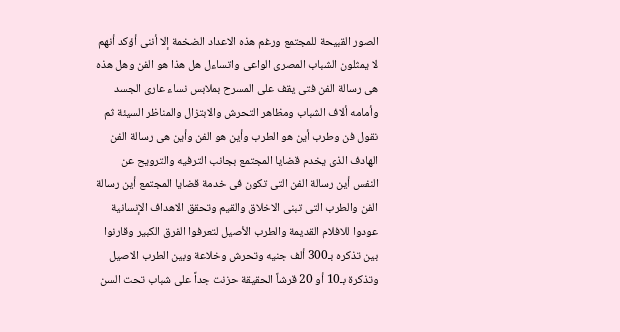الصور القبيحة للمجتمع ورغم هذه الاعداد الضخمة إلا أننى أؤكد أنهم لا يمثلون الشباب المصرى الواعى واتساءل هل هذا هو الفن وهل هذه هى رسالة الفن فتى يقف على المسرح بملابس نساء عارى الجسد وأمامه ألاف الشباب ومظاهر التحرش والابتزال والمناظر السيئة ثم نقول فن وطرب أين هو الطرب وأين هو الفن وأين هى رسالة الفن الهادف الذى يخدم قضايا المجتمع بجانب الترفيه والترويح عن النفس أين رسالة الفن التى تكون فى خدمة قضايا المجتمع أين رسالة الفن والطرب التى تبنى الاخلاق والقيم وتحقق الاهداف الإنسانية عودوا للافلام القديمة والطرب الأصيل لتعرفوا الفرق الكبير وقارنوا بين تذكره بـ300 ألف جنيه وتحرش وخلاعة وبين الطرب الاصيل وتذكرة بـ10 أو 20 قرشاً الحقيقة حزنت جداً على شباب تحت السن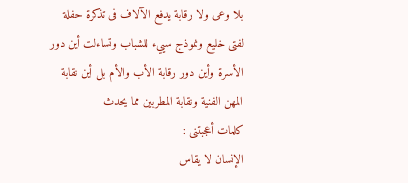بلا وعى ولا رقابة يدفع الآلاف فى تذكرة حفلة لفتى خليع ونموذج سييء للشباب وتساءلت أين دور الأسرة وأين دور رقابة الأب والأم بل أين نقابة المهن الفنية ونقابة المطربين مما يحدث
كلمات أعجبتنى :
الإنسان لا يقاس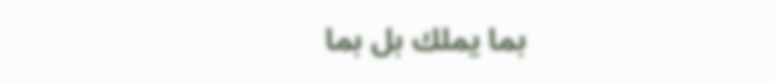بما يملك بل بما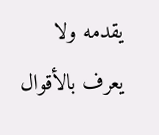يقدمه ولا يعرف بالأقوال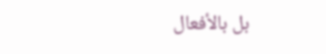بل بالأفعال